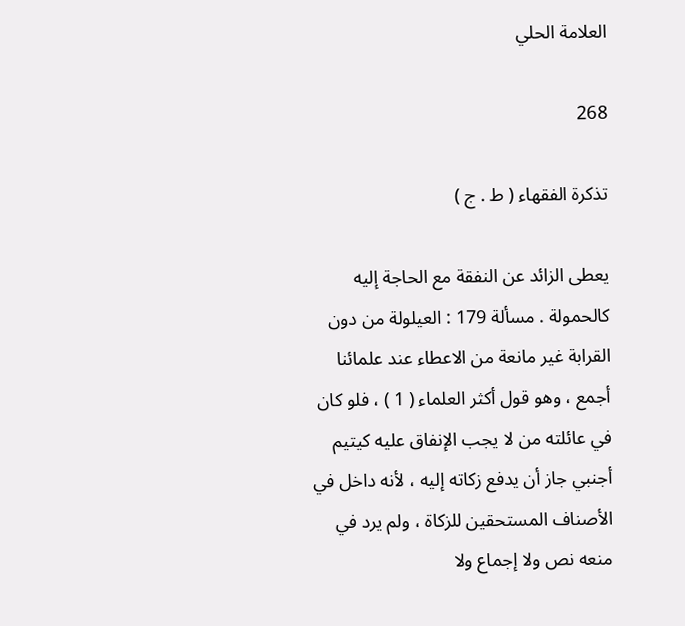العلامة الحلي

268

تذكرة الفقهاء ( ط . ج )

يعطى الزائد عن النفقة مع الحاجة إليه كالحمولة . مسألة 179 : العيلولة من دون القرابة غير مانعة من الاعطاء عند علمائنا أجمع ، وهو قول أكثر العلماء ( 1 ) ، فلو كان في عائلته من لا يجب الإنفاق عليه كيتيم أجنبي جاز أن يدفع زكاته إليه ، لأنه داخل في الأصناف المستحقين للزكاة ، ولم يرد في منعه نص ولا إجماع ولا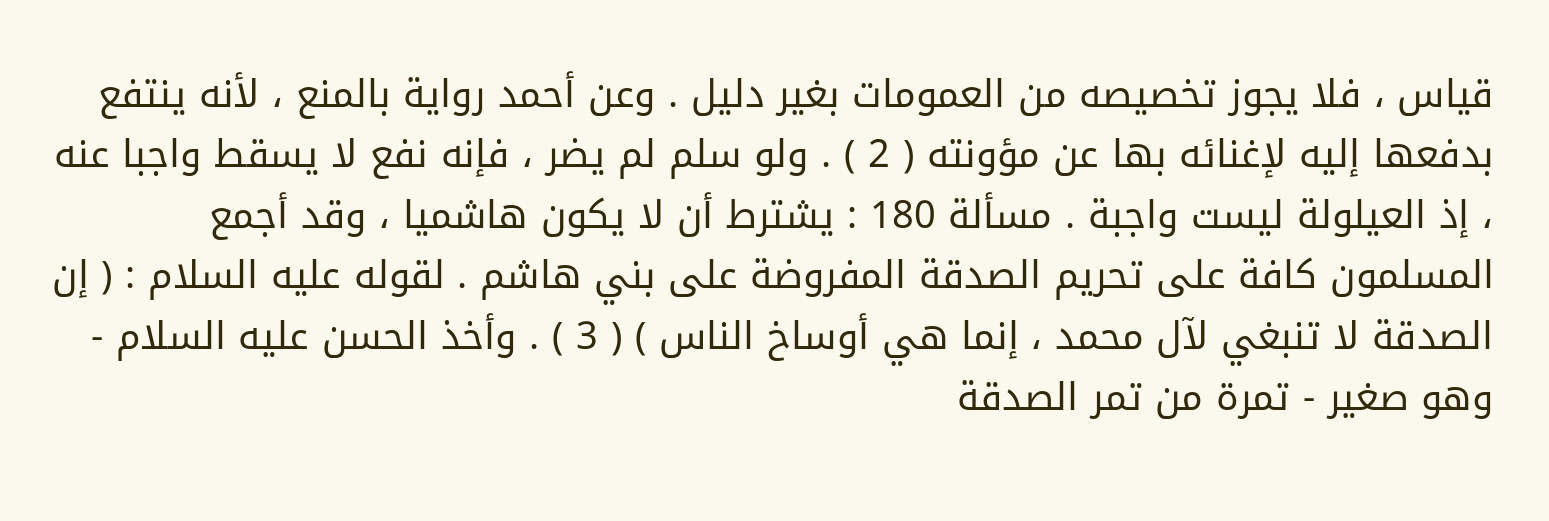قياس ، فلا يجوز تخصيصه من العمومات بغير دليل . وعن أحمد رواية بالمنع ، لأنه ينتفع بدفعها إليه لإغنائه بها عن مؤونته ( 2 ) . ولو سلم لم يضر ، فإنه نفع لا يسقط واجبا عنه ، إذ العيلولة ليست واجبة . مسألة 180 : يشترط أن لا يكون هاشميا ، وقد أجمع المسلمون كافة على تحريم الصدقة المفروضة على بني هاشم . لقوله عليه السلام : ( إن الصدقة لا تنبغي لآل محمد ، إنما هي أوساخ الناس ) ( 3 ) . وأخذ الحسن عليه السلام - وهو صغير - تمرة من تمر الصدقة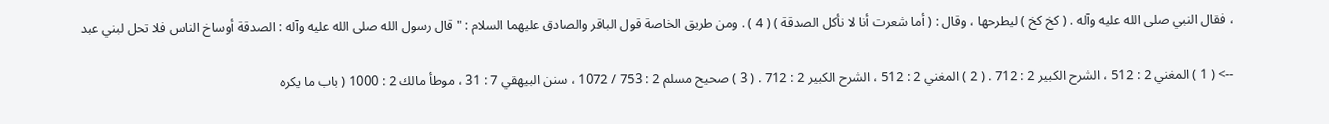، فقال النبي صلى الله عليه وآله . ( كخ كخ ) ليطرحها ، وقال : ( أما شعرت أنا لا نأكل الصدقة ) ( 4 ) . ومن طريق الخاصة قول الباقر والصادق عليهما السلام : " قال رسول الله صلى الله عليه وآله : الصدقة أوساخ الناس فلا تحل لبني عبد

--> ( 1 ) المغني 2 : 512 ، الشرح الكبير 2 : 712 . ( 2 ) المغني 2 : 512 ، الشرح الكبير 2 : 712 . ( 3 ) صحيح مسلم 2 : 753 / 1072 ، سنن البيهقي 7 : 31 ، موطأ مالك 2 : 1000 ( باب ما يكره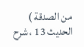من الصدقة ) الحديث 13 ، شرح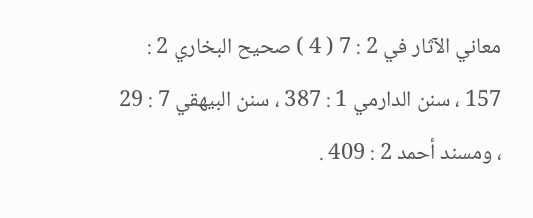معاني الآثار في 2 : 7 ( 4 ) صحيح البخاري 2 : 157 ، سنن الدارمي 1 : 387 ، سنن البيهقي 7 : 29 ، ومسند أحمد 2 : 409 .